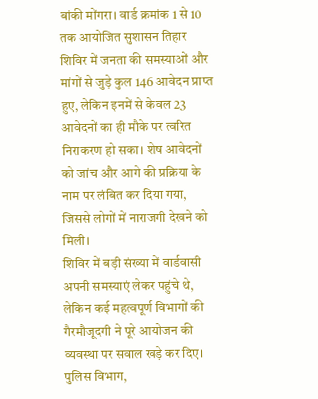बांकी मोंगरा। वार्ड क्रमांक 1 से 10 तक आयोजित सुशासन तिहार शिविर में जनता की समस्याओं और मांगों से जुड़े कुल 146 आवेदन प्राप्त हुए, लेकिन इनमें से केवल 23 आवेदनों का ही मौके पर त्वरित निराकरण हो सका। शेष आवेदनों को जांच और आगे की प्रक्रिया के नाम पर लंबित कर दिया गया, जिससे लोगों में नाराजगी देखने को मिली।
शिविर में बड़ी संख्या में वार्डवासी अपनी समस्याएं लेकर पहुंचे थे, लेकिन कई महत्वपूर्ण विभागों की गैरमौजूदगी ने पूरे आयोजन की व्यवस्था पर सवाल खड़े कर दिए। पुलिस विभाग,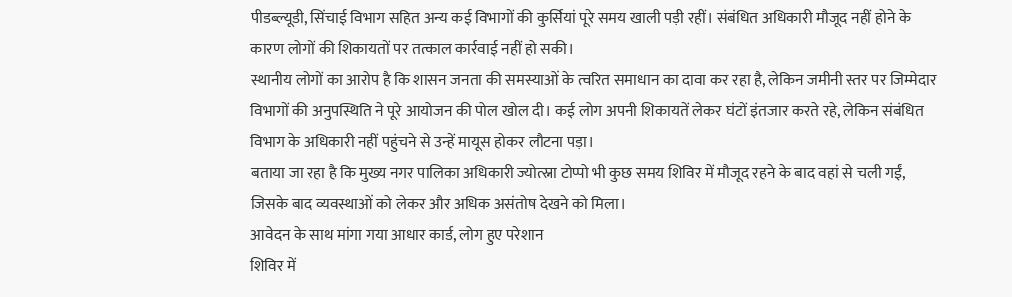पीडब्ल्यूडी, सिंचाई विभाग सहित अन्य कई विभागों की कुर्सियां पूरे समय खाली पड़ी रहीं। संबंधित अधिकारी मौजूद नहीं होने के कारण लोगों की शिकायतों पर तत्काल कार्रवाई नहीं हो सकी।
स्थानीय लोगों का आरोप है कि शासन जनता की समस्याओं के त्वरित समाधान का दावा कर रहा है, लेकिन जमीनी स्तर पर जिम्मेदार विभागों की अनुपस्थिति ने पूरे आयोजन की पोल खोल दी। कई लोग अपनी शिकायतें लेकर घंटों इंतजार करते रहे, लेकिन संबंधित विभाग के अधिकारी नहीं पहुंचने से उन्हें मायूस होकर लौटना पड़ा।
बताया जा रहा है कि मुख्य नगर पालिका अधिकारी ज्योत्स्ना टोप्पो भी कुछ समय शिविर में मौजूद रहने के बाद वहां से चली गईं, जिसके बाद व्यवस्थाओं को लेकर और अधिक असंतोष देखने को मिला।
आवेदन के साथ मांगा गया आधार कार्ड, लोग हुए परेशान
शिविर में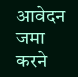आवेदन जमा करने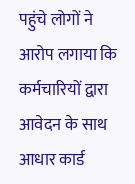पहुंचे लोगों ने आरोप लगाया कि कर्मचारियों द्वारा आवेदन के साथ आधार कार्ड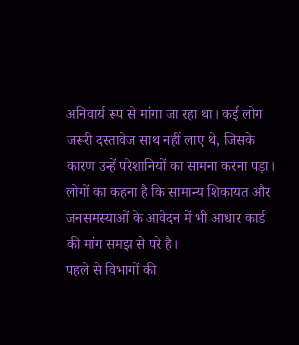अनिवार्य रूप से मांगा जा रहा था। कई लोग जरूरी दस्तावेज साथ नहीं लाए थे, जिसके कारण उन्हें परेशानियों का सामना करना पड़ा। लोगों का कहना है कि सामान्य शिकायत और जनसमस्याओं के आवेदन में भी आधार कार्ड की मांग समझ से परे है।
पहले से विभागों की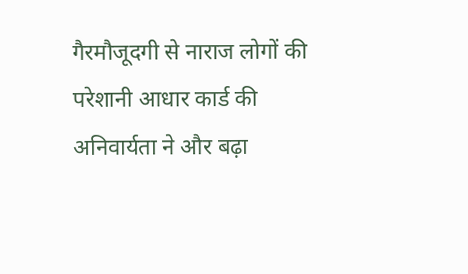गैरमौजूदगी से नाराज लोगों की परेशानी आधार कार्ड की अनिवार्यता ने और बढ़ा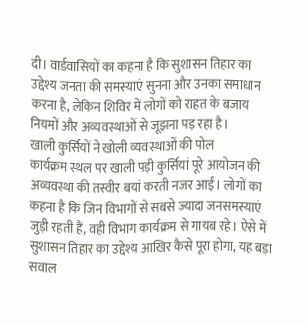दी। वार्डवासियों का कहना है कि सुशासन तिहार का उद्देश्य जनता की समस्याएं सुनना और उनका समाधान करना है, लेकिन शिविर में लोगों को राहत के बजाय नियमों और अव्यवस्थाओं से जूझना पड़ रहा है।
खाली कुर्सियों ने खोली व्यवस्थाओं की पोल
कार्यक्रम स्थल पर खाली पड़ी कुर्सियां पूरे आयोजन की अव्यवस्था की तस्वीर बयां करती नजर आईं। लोगों का कहना है कि जिन विभागों से सबसे ज्यादा जनसमस्याएं जुड़ी रहती हैं, वही विभाग कार्यक्रम से गायब रहे। ऐसे में सुशासन तिहार का उद्देश्य आखिर कैसे पूरा होगा, यह बड़ा सवाल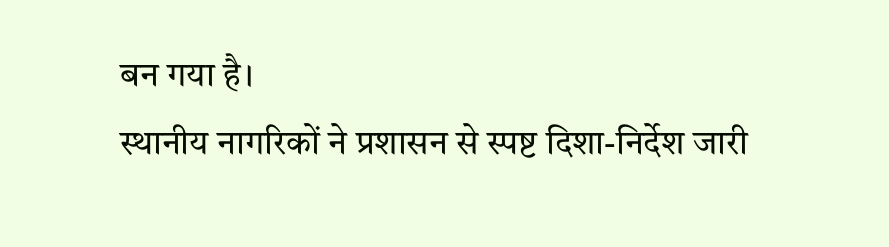बन गया है।
स्थानीय नागरिकों ने प्रशासन से स्पष्ट दिशा-निर्देश जारी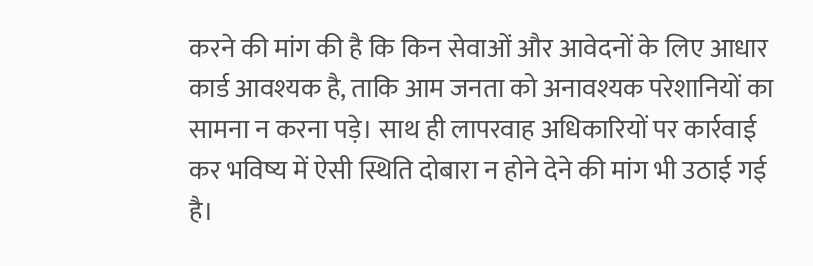करने की मांग की है कि किन सेवाओं और आवेदनों के लिए आधार कार्ड आवश्यक है, ताकि आम जनता को अनावश्यक परेशानियों का सामना न करना पड़े। साथ ही लापरवाह अधिकारियों पर कार्रवाई कर भविष्य में ऐसी स्थिति दोबारा न होने देने की मांग भी उठाई गई है।